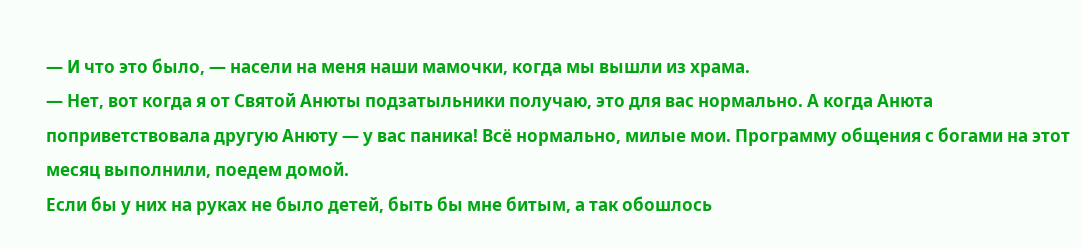— И что это было, — насели на меня наши мамочки, когда мы вышли из храма.
— Нет, вот когда я от Святой Анюты подзатыльники получаю, это для вас нормально. А когда Анюта поприветствовала другую Анюту — у вас паника! Всё нормально, милые мои. Программу общения с богами на этот месяц выполнили, поедем домой.
Если бы у них на руках не было детей, быть бы мне битым, а так обошлось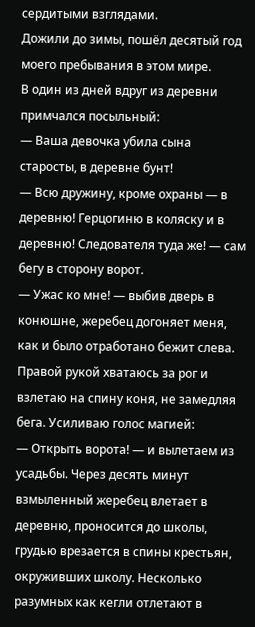сердитыми взглядами.
Дожили до зимы, пошёл десятый год моего пребывания в этом мире.
В один из дней вдруг из деревни примчался посыльный:
— Ваша девочка убила сына старосты, в деревне бунт!
— Всю дружину, кроме охраны — в деревню! Герцогиню в коляску и в деревню! Следователя туда же! — сам бегу в сторону ворот.
— Ужас ко мне! — выбив дверь в конюшне, жеребец догоняет меня, как и было отработано бежит слева.
Правой рукой хватаюсь за рог и взлетаю на спину коня, не замедляя бега. Усиливаю голос магией:
— Открыть ворота! — и вылетаем из усадьбы. Через десять минут взмыленный жеребец влетает в деревню, проносится до школы, грудью врезается в спины крестьян, окруживших школу. Несколько разумных как кегли отлетают в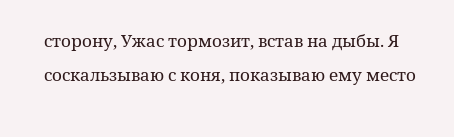сторону, Ужас тормозит, встав на дыбы. Я соскальзываю с коня, показываю ему место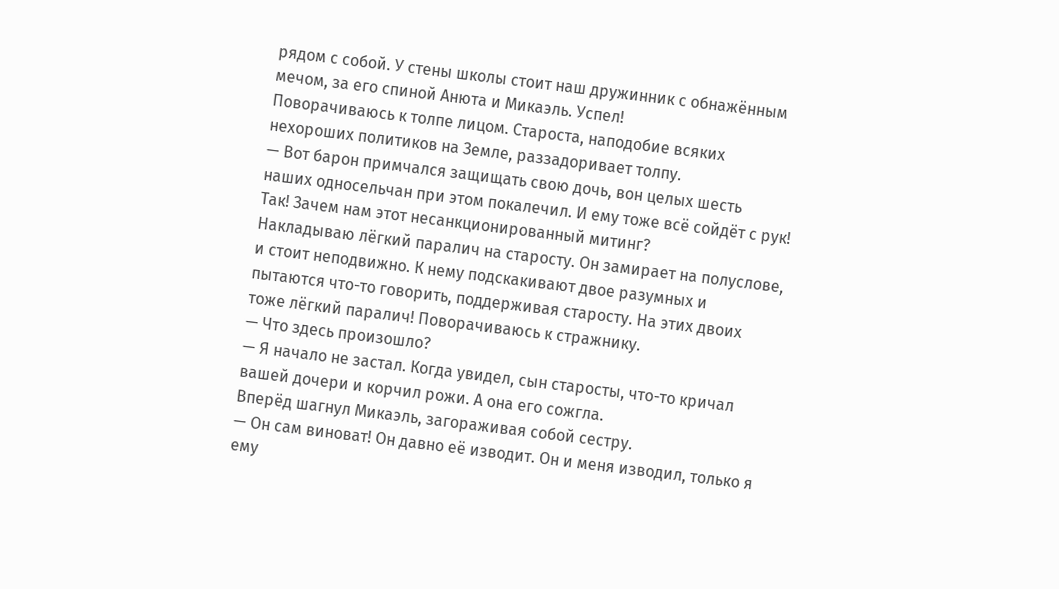рядом с собой. У стены школы стоит наш дружинник с обнажённым мечом, за его спиной Анюта и Микаэль. Успел!
Поворачиваюсь к толпе лицом. Староста, наподобие всяких нехороших политиков на Земле, раззадоривает толпу.
— Вот барон примчался защищать свою дочь, вон целых шесть наших односельчан при этом покалечил. И ему тоже всё сойдёт с рук!
Так! Зачем нам этот несанкционированный митинг?
Накладываю лёгкий паралич на старосту. Он замирает на полуслове, и стоит неподвижно. К нему подскакивают двое разумных и пытаются что-то говорить, поддерживая старосту. На этих двоих тоже лёгкий паралич! Поворачиваюсь к стражнику.
— Что здесь произошло?
— Я начало не застал. Когда увидел, сын старосты, что-то кричал вашей дочери и корчил рожи. А она его сожгла.
Вперёд шагнул Микаэль, загораживая собой сестру.
— Он сам виноват! Он давно её изводит. Он и меня изводил, только я ему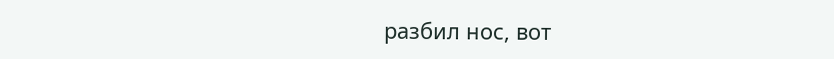разбил нос, вот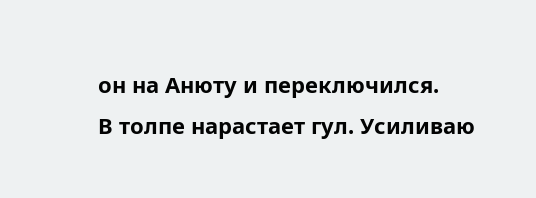он на Анюту и переключился.
В толпе нарастает гул. Усиливаю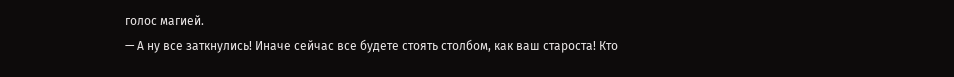голос магией.
— А ну все заткнулись! Иначе сейчас все будете стоять столбом, как ваш староста! Кто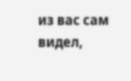из вас сам видел,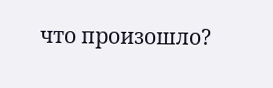что произошло?